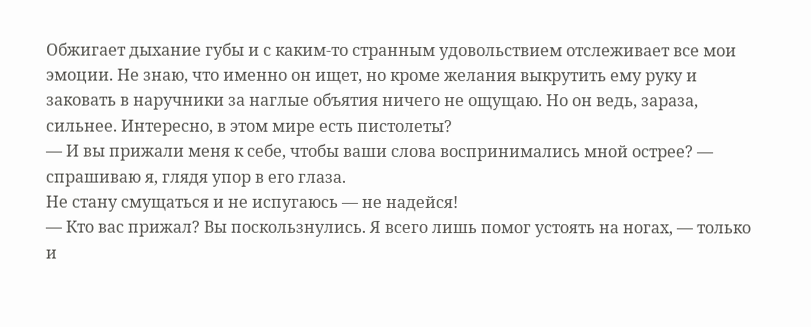Обжигает дыхание губы и с каким-то странным удовольствием отслеживает все мои эмоции. Не знаю, что именно он ищет, но кроме желания выкрутить ему руку и заковать в наручники за наглые объятия ничего не ощущаю. Но он ведь, зараза, сильнее. Интересно, в этом мире есть пистолеты?
— И вы прижали меня к себе, чтобы ваши слова воспринимались мной острее? — спрашиваю я, глядя упор в его глаза.
Не стану смущаться и не испугаюсь — не надейся!
— Кто вас прижал? Вы поскользнулись. Я всего лишь помог устоять на ногах, — только и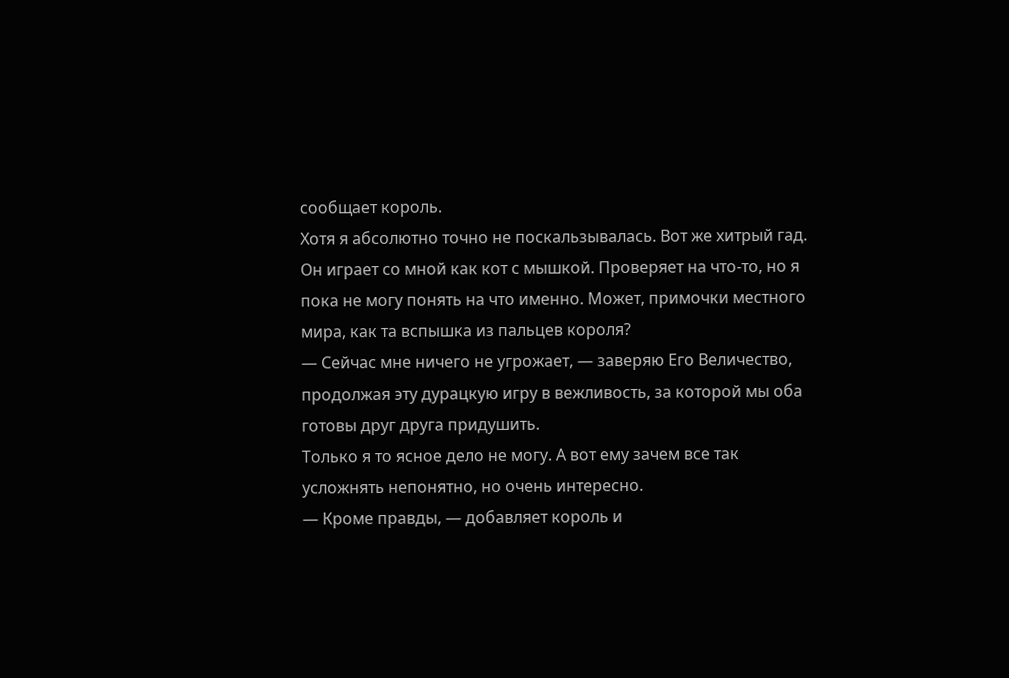сообщает король.
Хотя я абсолютно точно не поскальзывалась. Вот же хитрый гад. Он играет со мной как кот с мышкой. Проверяет на что-то, но я пока не могу понять на что именно. Может, примочки местного мира, как та вспышка из пальцев короля?
— Сейчас мне ничего не угрожает, — заверяю Его Величество, продолжая эту дурацкую игру в вежливость, за которой мы оба готовы друг друга придушить.
Только я то ясное дело не могу. А вот ему зачем все так усложнять непонятно, но очень интересно.
— Кроме правды, — добавляет король и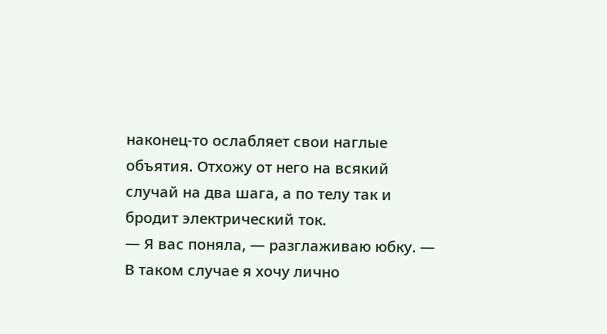наконец-то ослабляет свои наглые объятия. Отхожу от него на всякий случай на два шага, а по телу так и бродит электрический ток.
— Я вас поняла, — разглаживаю юбку. — В таком случае я хочу лично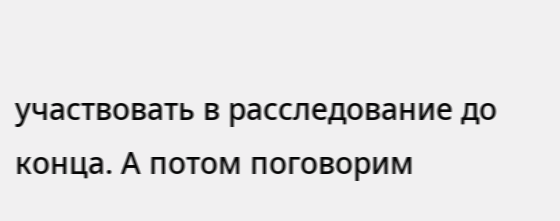участвовать в расследование до конца. А потом поговорим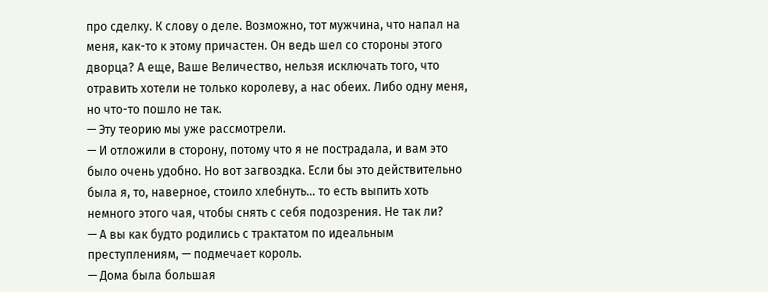про сделку. К слову о деле. Возможно, тот мужчина, что напал на меня, как-то к этому причастен. Он ведь шел со стороны этого дворца? А еще, Ваше Величество, нельзя исключать того, что отравить хотели не только королеву, а нас обеих. Либо одну меня, но что-то пошло не так.
— Эту теорию мы уже рассмотрели.
— И отложили в сторону, потому что я не пострадала, и вам это было очень удобно. Но вот загвоздка. Если бы это действительно была я, то, наверное, стоило хлебнуть… то есть выпить хоть немного этого чая, чтобы снять с себя подозрения. Не так ли?
— А вы как будто родились с трактатом по идеальным преступлениям, — подмечает король.
— Дома была большая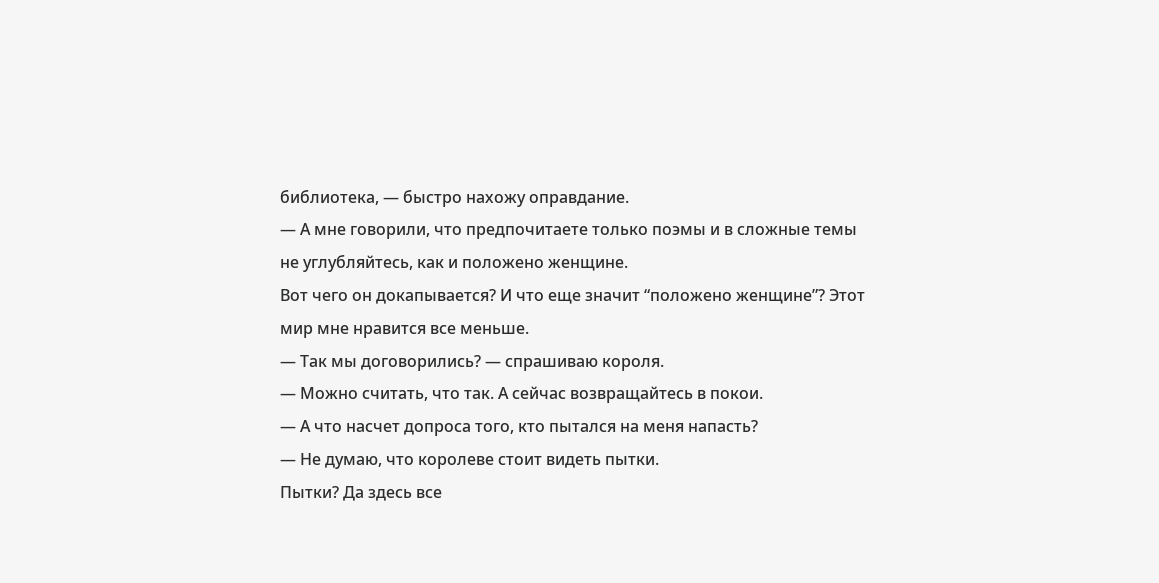библиотека, — быстро нахожу оправдание.
— А мне говорили, что предпочитаете только поэмы и в сложные темы не углубляйтесь, как и положено женщине.
Вот чего он докапывается? И что еще значит “положено женщине”? Этот мир мне нравится все меньше.
— Так мы договорились? — спрашиваю короля.
— Можно считать, что так. А сейчас возвращайтесь в покои.
— А что насчет допроса того, кто пытался на меня напасть?
— Не думаю, что королеве стоит видеть пытки.
Пытки? Да здесь все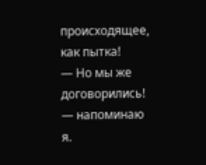происходящее, как пытка!
— Но мы же договорились! — напоминаю я.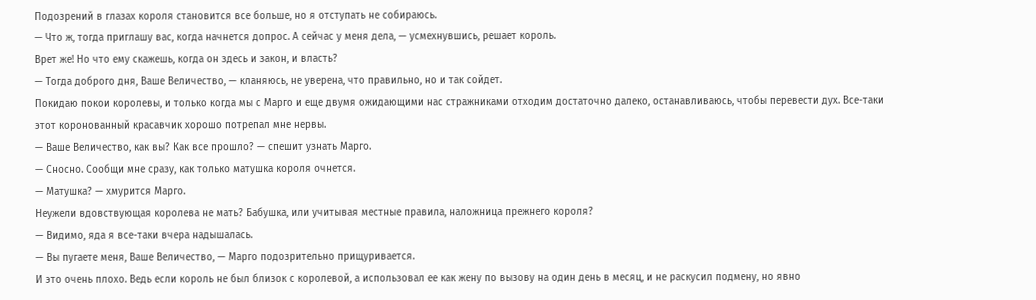Подозрений в глазах короля становится все больше, но я отступать не собираюсь.
— Что ж, тогда приглашу вас, когда начнется допрос. А сейчас у меня дела, — усмехнувшись, решает король.
Врет же! Но что ему скажешь, когда он здесь и закон, и власть?
— Тогда доброго дня, Ваше Величество, — кланяюсь, не уверена, что правильно, но и так сойдет.
Покидаю покои королевы, и только когда мы с Марго и еще двумя ожидающими нас стражниками отходим достаточно далеко, останавливаюсь, чтобы перевести дух. Все-таки этот коронованный красавчик хорошо потрепал мне нервы.
— Ваше Величество, как вы? Как все прошло? — спешит узнать Марго.
— Сносно. Сообщи мне сразу, как только матушка короля очнется.
— Матушка? — хмурится Марго.
Неужели вдовствующая королева не мать? Бабушка, или учитывая местные правила, наложница прежнего короля?
— Видимо, яда я все-таки вчера надышалась.
— Вы пугаете меня, Ваше Величество, — Марго подозрительно прищуривается.
И это очень плохо. Ведь если король не был близок с королевой, а использовал ее как жену по вызову на один день в месяц, и не раскусил подмену, но явно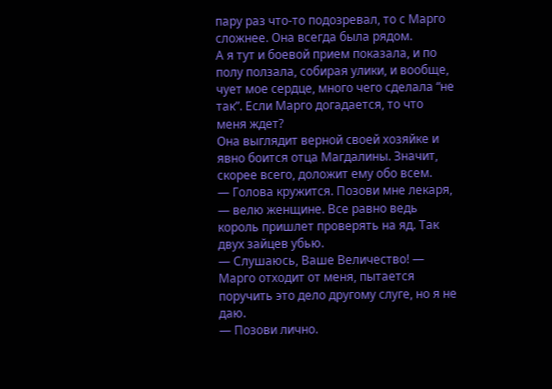пару раз что-то подозревал, то с Марго сложнее. Она всегда была рядом.
А я тут и боевой прием показала, и по полу ползала, собирая улики, и вообще, чует мое сердце, много чего сделала “не так”. Если Марго догадается, то что меня ждет?
Она выглядит верной своей хозяйке и явно боится отца Магдалины. Значит, скорее всего, доложит ему обо всем.
— Голова кружится. Позови мне лекаря, — велю женщине. Все равно ведь король пришлет проверять на яд. Так двух зайцев убью.
— Слушаюсь, Ваше Величество! — Марго отходит от меня, пытается поручить это дело другому слуге, но я не даю.
— Позови лично.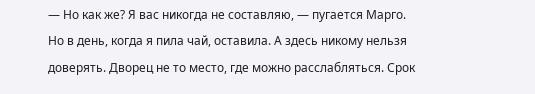— Но как же? Я вас никогда не составляю, — пугается Марго.
Но в день, когда я пила чай, оставила. А здесь никому нельзя доверять. Дворец не то место, где можно расслабляться. Срок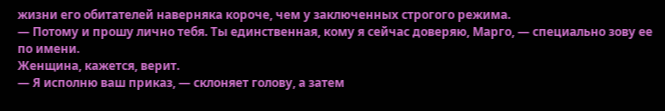жизни его обитателей наверняка короче, чем у заключенных строгого режима.
— Потому и прошу лично тебя. Ты единственная, кому я сейчас доверяю, Марго, — специально зову ее по имени.
Женщина, кажется, верит.
— Я исполню ваш приказ, — склоняет голову, а затем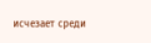исчезает среди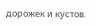дорожек и кустов.